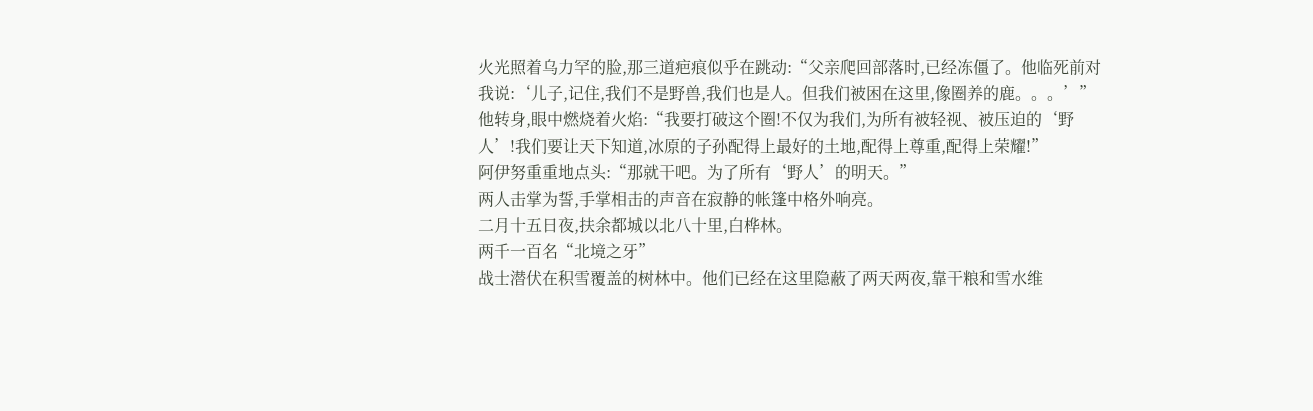火光照着乌力罕的脸,那三道疤痕似乎在跳动:“父亲爬回部落时,已经冻僵了。他临死前对我说:‘儿子,记住,我们不是野兽,我们也是人。但我们被困在这里,像圈养的鹿。。。’”
他转身,眼中燃烧着火焰:“我要打破这个圈!不仅为我们,为所有被轻视、被压迫的‘野人’!我们要让天下知道,冰原的子孙配得上最好的土地,配得上尊重,配得上荣耀!”
阿伊努重重地点头:“那就干吧。为了所有‘野人’的明天。”
两人击掌为誓,手掌相击的声音在寂静的帐篷中格外响亮。
二月十五日夜,扶余都城以北八十里,白桦林。
两千一百名“北境之牙”
战士潜伏在积雪覆盖的树林中。他们已经在这里隐蔽了两天两夜,靠干粮和雪水维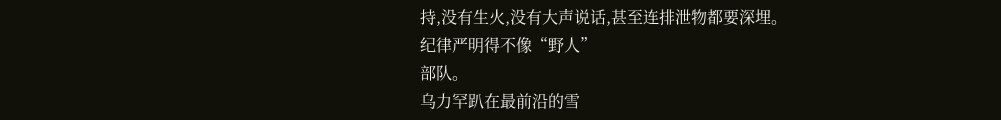持,没有生火,没有大声说话,甚至连排泄物都要深埋。
纪律严明得不像“野人”
部队。
乌力罕趴在最前沿的雪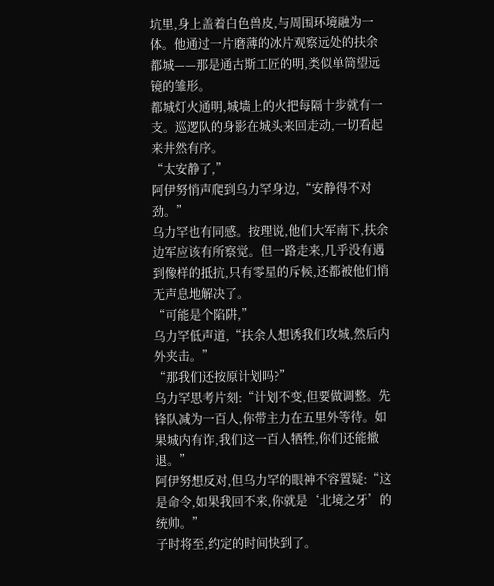坑里,身上盖着白色兽皮,与周围环境融为一体。他通过一片磨薄的冰片观察远处的扶余都城——那是通古斯工匠的明,类似单筒望远镜的雏形。
都城灯火通明,城墙上的火把每隔十步就有一支。巡逻队的身影在城头来回走动,一切看起来井然有序。
“太安静了,”
阿伊努悄声爬到乌力罕身边,“安静得不对劲。”
乌力罕也有同感。按理说,他们大军南下,扶余边军应该有所察觉。但一路走来,几乎没有遇到像样的抵抗,只有零星的斥候,还都被他们悄无声息地解决了。
“可能是个陷阱,”
乌力罕低声道,“扶余人想诱我们攻城,然后内外夹击。”
“那我们还按原计划吗?”
乌力罕思考片刻:“计划不变,但要做调整。先锋队减为一百人,你带主力在五里外等待。如果城内有诈,我们这一百人牺牲,你们还能撤退。”
阿伊努想反对,但乌力罕的眼神不容置疑:“这是命令,如果我回不来,你就是‘北境之牙’的统帅。”
子时将至,约定的时间快到了。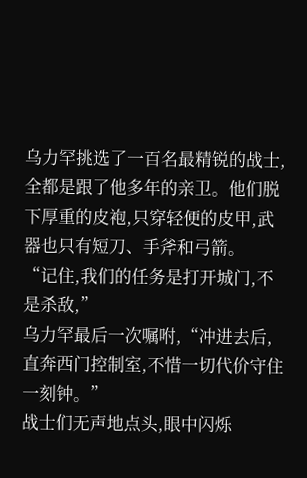乌力罕挑选了一百名最精锐的战士,全都是跟了他多年的亲卫。他们脱下厚重的皮袍,只穿轻便的皮甲,武器也只有短刀、手斧和弓箭。
“记住,我们的任务是打开城门,不是杀敌,”
乌力罕最后一次嘱咐,“冲进去后,直奔西门控制室,不惜一切代价守住一刻钟。”
战士们无声地点头,眼中闪烁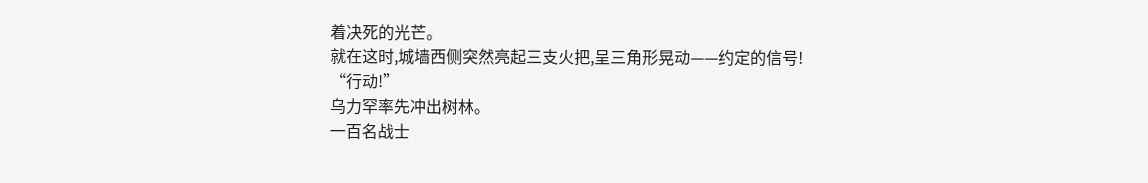着决死的光芒。
就在这时,城墙西侧突然亮起三支火把,呈三角形晃动——约定的信号!
“行动!”
乌力罕率先冲出树林。
一百名战士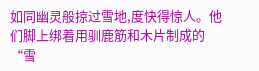如同幽灵般掠过雪地,度快得惊人。他们脚上绑着用驯鹿筋和木片制成的“雪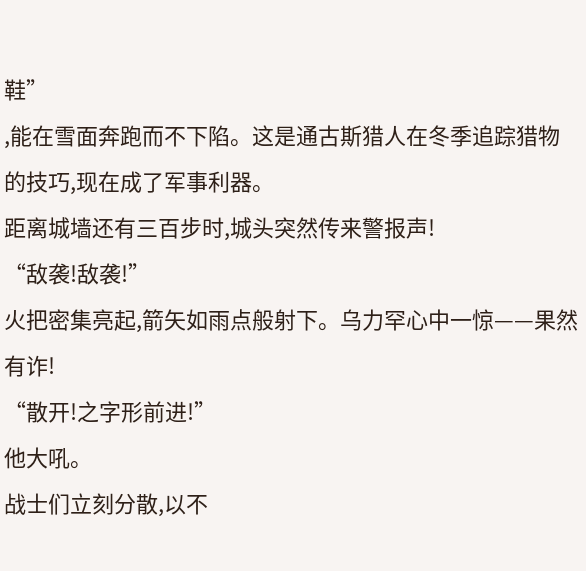鞋”
,能在雪面奔跑而不下陷。这是通古斯猎人在冬季追踪猎物的技巧,现在成了军事利器。
距离城墙还有三百步时,城头突然传来警报声!
“敌袭!敌袭!”
火把密集亮起,箭矢如雨点般射下。乌力罕心中一惊——果然有诈!
“散开!之字形前进!”
他大吼。
战士们立刻分散,以不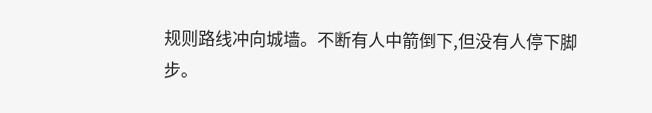规则路线冲向城墙。不断有人中箭倒下,但没有人停下脚步。